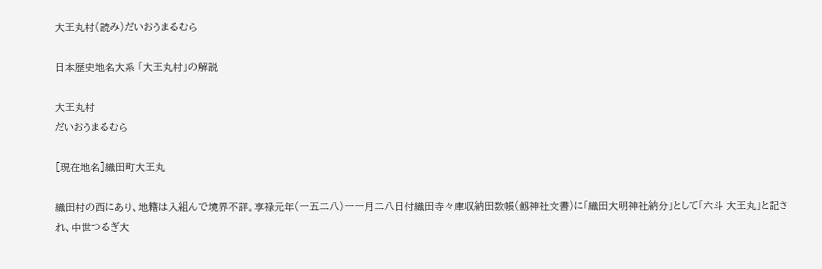大王丸村(読み)だいおうまるむら

日本歴史地名大系 「大王丸村」の解説

大王丸村
だいおうまるむら

[現在地名]織田町大王丸

織田村の西にあり、地籍は入組んで境界不詳。享禄元年(一五二八)一一月二八日付織田寺々庫収納田数帳(劔神社文書)に「織田大明神社納分」として「六斗 大王丸」と記され、中世つるぎ大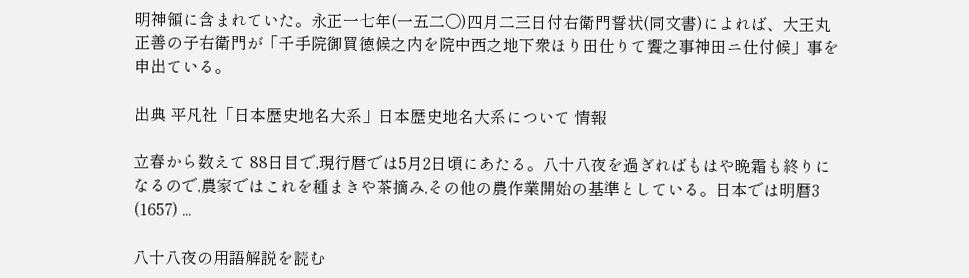明神領に含まれていた。永正一七年(一五二〇)四月二三日付右衛門誓状(同文書)によれば、大王丸正善の子右衛門が「千手院御買徳候之内を院中西之地下衆ほり田仕りて饗之事神田ニ仕付候」事を申出ている。

出典 平凡社「日本歴史地名大系」日本歴史地名大系について 情報

立春から数えて 88日目で,現行暦では5月2日頃にあたる。八十八夜を過ぎればもはや晩霜も終りになるので,農家ではこれを種まきや茶摘み,その他の農作業開始の基準としている。日本では明暦3 (1657) ...

八十八夜の用語解説を読む